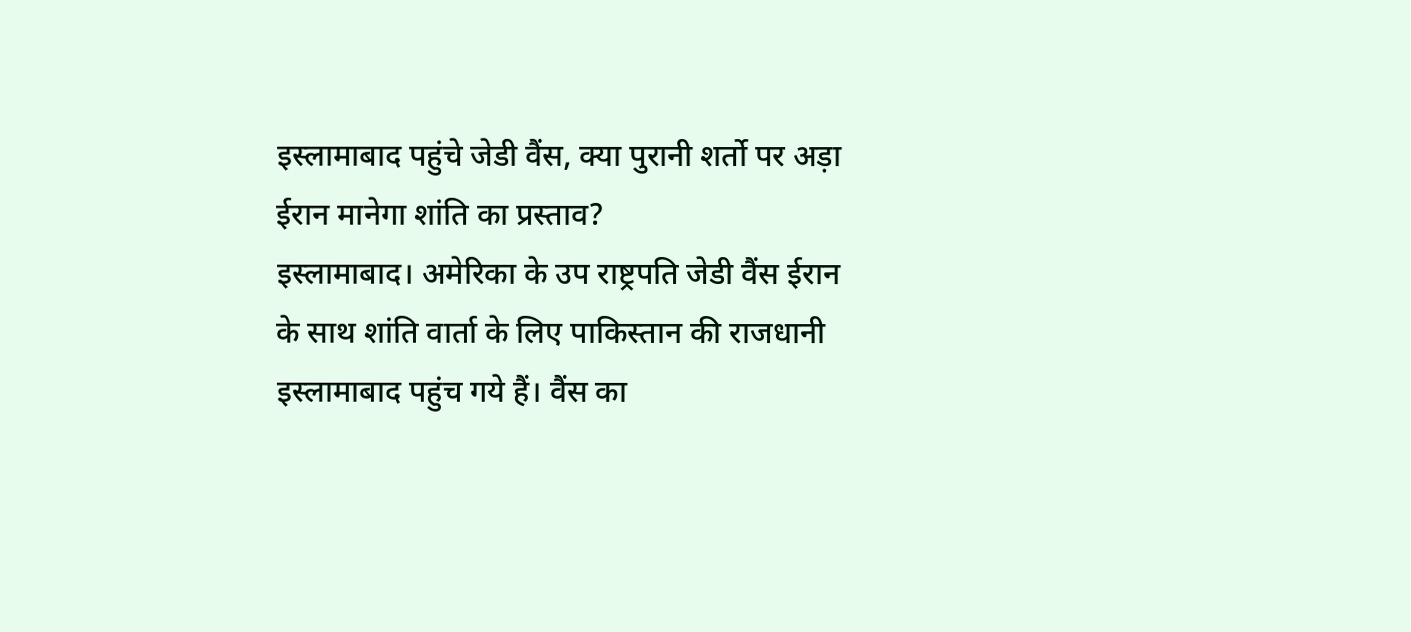इस्लामाबाद पहुंचे जेडी वैंस, क्या पुरानी शर्तो पर अड़ा ईरान मानेगा शांति का प्रस्ताव?
इस्लामाबाद। अमेरिका के उप राष्ट्रपति जेडी वैंस ईरान के साथ शांति वार्ता के लिए पाकिस्तान की राजधानी इस्लामाबाद पहुंच गये हैं। वैंस का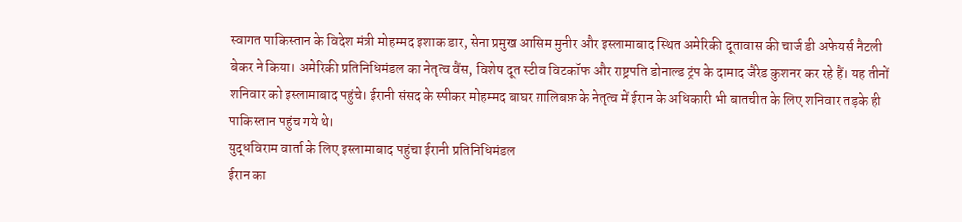स्वागत पाकिस्तान के विदेश मंत्री मोहम्मद इशाक डार, सेना प्रमुख आसिम मुनीर और इस्लामाबाद स्थित अमेरिकी दूतावास की चार्ज डी अफेयर्स नैटली बेकर ने किया। अमेरिकी प्रतिनिधिमंडल का नेतृत्व वैंस, विशेष दूत स्टीव विटकॉफ और राष्ट्रपति डोनाल्ड ट्रंप के दामाद जैरेड कुशनर कर रहे हैं। यह तीनों शनिवार को इस्लामाबाद पहुंचे। ईरानी संसद के स्पीकर मोहम्मद बाघर ग़ालिबफ़ के नेतृत्व में ईरान के अधिकारी भी बातचीत के लिए शनिवार तड़के ही पाकिस्तान पहुंच गये थे।
युद्धविराम वार्ता के लिए इस्लामाबाद पहुंचा ईरानी प्रतिनिधिमंडल
ईरान का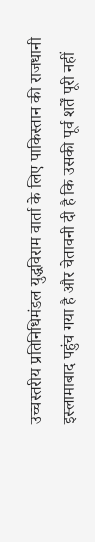उच्चस्तरीय प्रतिनिधिमंडल युद्धविराम वार्ता के लिए पाकिस्तान की राजधानी इस्लामाबाद पहुंच गया है और चेतावनी दी है कि उसकी पूर्व शर्तें पूरी नहीं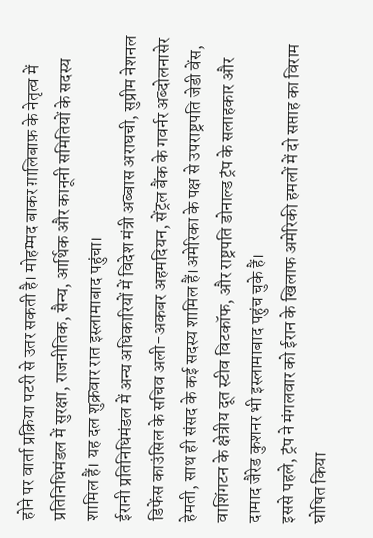होने पर वार्ता प्रक्रिया पटरी से उतर सकती है। मोहम्मद बाकर ग़ालिबाफ़ के नेतृत्व में प्रतिनिधिमंडल में सुरक्षा, राजनीतिक, सैन्य, आर्थिक और कानूनी समितियों के सदस्य शामिल हैं। यह दल शुक्रवार रात इस्लामाबाद पहुंचा।
ईरानी प्रतिनिधिमंडल में अन्य अधिकारियों में विदेश मंत्री अब्बास अराघची, सुप्रीम नेशनल डिफेंस काउंसिल के सचिव अली-अकबर अहमदियन, सेंट्रल बैंक के गवर्नर अब्दोलनासेर हेमती, साथ ही संसद के कई सदस्य शामिल हैं।अमेरिका के पक्ष से उपराष्ट्रपति जेडी वेंस, वाशिंगटन के क्षेत्रीय दूत स्टीव विटकॉफ, और राष्ट्रपति डोनाल्ड ट्रंप के सलाहकार और दामाद जैरेड कुशनर भी इस्लामाबाद पहुंच चुके हैं।
इससे पहले, ट्रंप ने मंगलवार को ईरान के खिलाफ अमेरिकी हमलों में दो सप्ताह का विराम घोषित किया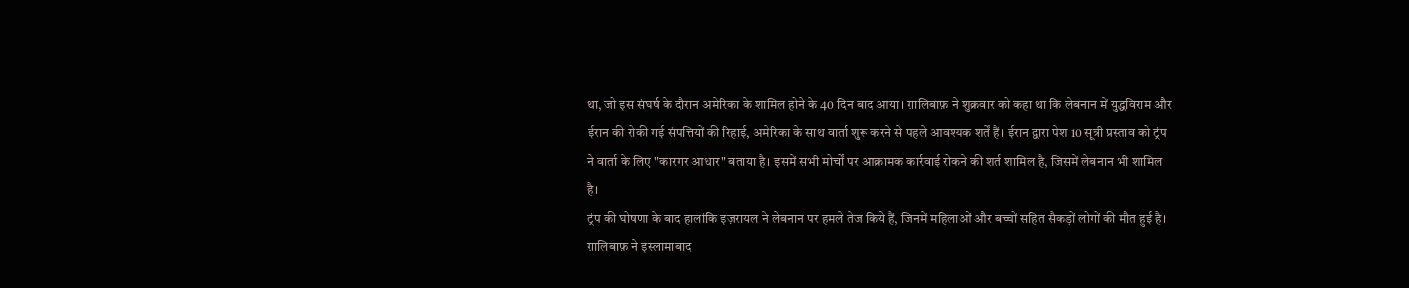था, जो इस संघर्ष के दौरान अमेरिका के शामिल होने के 40 दिन बाद आया। ग़ालिबाफ़ ने शुक्रवार को कहा था कि लेबनान में युद्धविराम और ईरान की रोकी गई संपत्तियों की रिहाई, अमेरिका के साथ वार्ता शुरू करने से पहले आवश्यक शर्तें हैं। ईरान द्वारा पेश 10 सूत्री प्रस्ताव को ट्रंप ने वार्ता के लिए "कारगर आधार" बताया है। इसमें सभी मोर्चों पर आक्रामक कार्रवाई रोकने की शर्त शामिल है, जिसमें लेबनान भी शामिल है।
ट्रंप की घोषणा के बाद हालांकि इज़रायल ने लेबनान पर हमले तेज किये हैं, जिनमें महिलाओं और बच्चों सहित सैकड़ों लोगों की मौत हुई है। ग़ालिबाफ़ ने इस्लामाबाद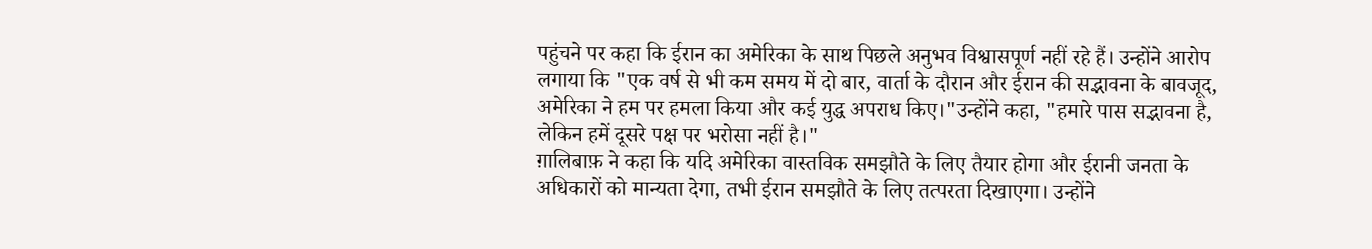पहुंचने पर कहा कि ईरान का अमेरिका के साथ पिछले अनुभव विश्वासपूर्ण नहीं रहे हैं। उन्होंने आरोप लगाया कि "एक वर्ष से भी कम समय में दो बार, वार्ता के दौरान और ईरान की सद्भावना के बावजूद, अमेरिका ने हम पर हमला किया और कई युद्ध अपराध किए।"उन्होंने कहा, "हमारे पास सद्भावना है, लेकिन हमें दूसरे पक्ष पर भरोसा नहीं है।"
ग़ालिबाफ़ ने कहा कि यदि अमेरिका वास्तविक समझौते के लिए तैयार होगा और ईरानी जनता के अधिकारों को मान्यता देगा, तभी ईरान समझौते के लिए तत्परता दिखाएगा। उन्होंने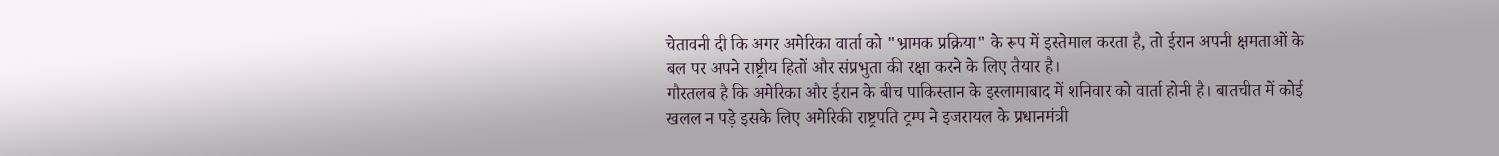चेतावनी दी कि अगर अमेरिका वार्ता को "भ्रामक प्रक्रिया" के रूप में इस्तेमाल करता है, तो ईरान अपनी क्षमताओं के बल पर अपने राष्ट्रीय हितों और संप्रभुता की रक्षा करने के लिए तैयार है।
गौरतलब है कि अमेरिका और ईरान के बीच पाकिस्तान के इस्लामाबाद में शनिवार को वार्ता होनी है। बातचीत में कोई खलल न पड़े इसके लिए अमेरिकी राष्ट्रपति ट्रम्प ने इजरायल के प्रधानमंत्री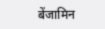बेंजामिन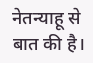नेतन्याहू से बात की है।